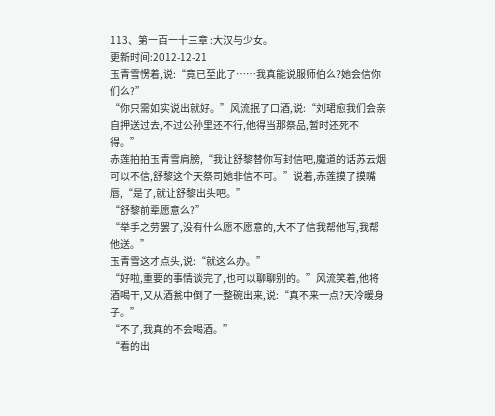113、第一百一十三章 :大汉与少女。
更新时间:2012-12-21
玉青雪愣着,说:“竟已至此了……我真能说服师伯么?她会信你们么?”
“你只需如实说出就好。”风流抿了口酒,说:“刘珺愈我们会亲自押送过去,不过公孙里还不行,他得当那祭品,暂时还死不得。”
赤莲拍拍玉青雪肩膀,“我让舒黎替你写封信吧,魔道的话苏云烟可以不信,舒黎这个天祭司她非信不可。”说着,赤莲摸了摸嘴唇,“是了,就让舒黎出头吧。”
“舒黎前辈愿意么?”
“举手之劳罢了,没有什么愿不愿意的,大不了信我帮他写,我帮他送。”
玉青雪这才点头,说:“就这么办。”
“好啦,重要的事情谈完了,也可以聊聊别的。”风流笑着,他将酒喝干,又从酒瓮中倒了一整碗出来,说:“真不来一点?天冷暖身子。”
“不了,我真的不会喝酒。”
“看的出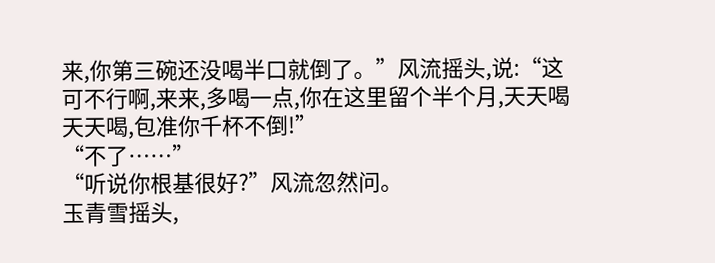来,你第三碗还没喝半口就倒了。”风流摇头,说:“这可不行啊,来来,多喝一点,你在这里留个半个月,天天喝天天喝,包准你千杯不倒!”
“不了……”
“听说你根基很好?”风流忽然问。
玉青雪摇头,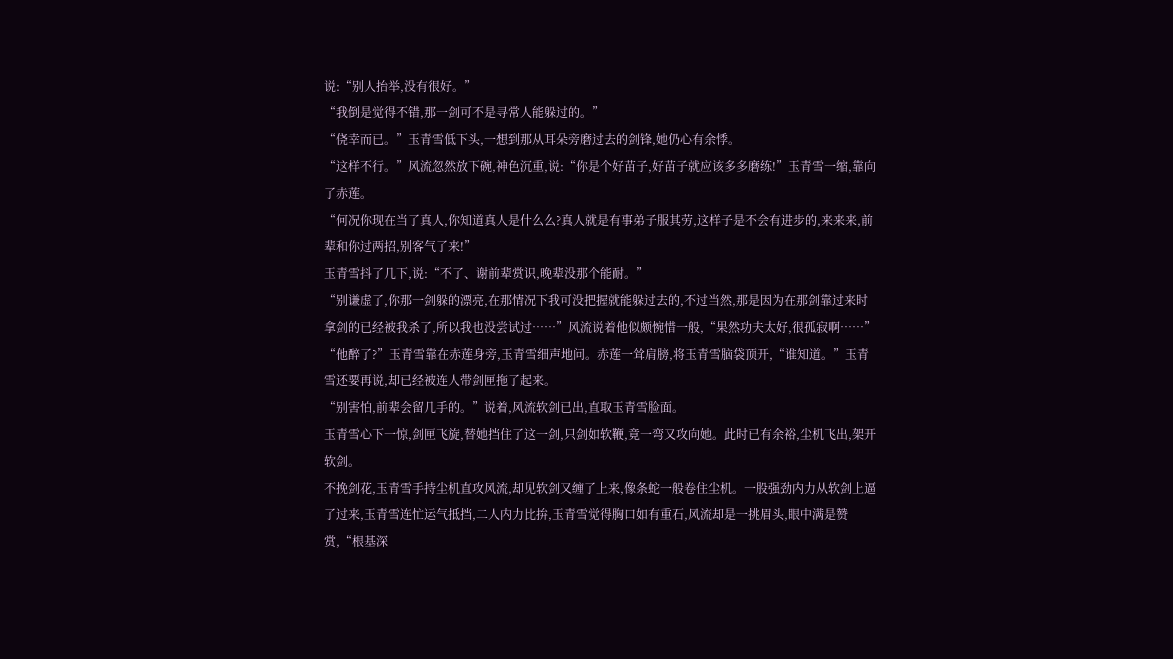说:“别人抬举,没有很好。”
“我倒是觉得不错,那一剑可不是寻常人能躲过的。”
“侥幸而已。”玉青雪低下头,一想到那从耳朵旁磨过去的剑锋,她仍心有余悸。
“这样不行。”风流忽然放下碗,神色沉重,说:“你是个好苗子,好苗子就应该多多磨练!”玉青雪一缩,靠向了赤莲。
“何况你现在当了真人,你知道真人是什么么?真人就是有事弟子服其劳,这样子是不会有进步的,来来来,前辈和你过两招,别客气了来!”
玉青雪抖了几下,说:“不了、谢前辈赏识,晚辈没那个能耐。”
“别谦虚了,你那一剑躲的漂亮,在那情况下我可没把握就能躲过去的,不过当然,那是因为在那剑靠过来时拿剑的已经被我杀了,所以我也没尝试过……”风流说着他似颇惋惜一般,“果然功夫太好,很孤寂啊……”
“他醉了?”玉青雪靠在赤莲身旁,玉青雪细声地问。赤莲一耸肩膀,将玉青雪脑袋顶开,“谁知道。”玉青雪还要再说,却已经被连人带剑匣拖了起来。
“别害怕,前辈会留几手的。”说着,风流软剑已出,直取玉青雪脸面。
玉青雪心下一惊,剑匣飞旋,替她挡住了这一剑,只剑如软鞭,竟一弯又攻向她。此时已有余裕,尘机飞出,架开软剑。
不挽剑花,玉青雪手持尘机直攻风流,却见软剑又缠了上来,像条蛇一般卷住尘机。一股强劲内力从软剑上逼了过来,玉青雪连忙运气抵挡,二人内力比拚,玉青雪觉得胸口如有重石,风流却是一挑眉头,眼中满是赞赏,“根基深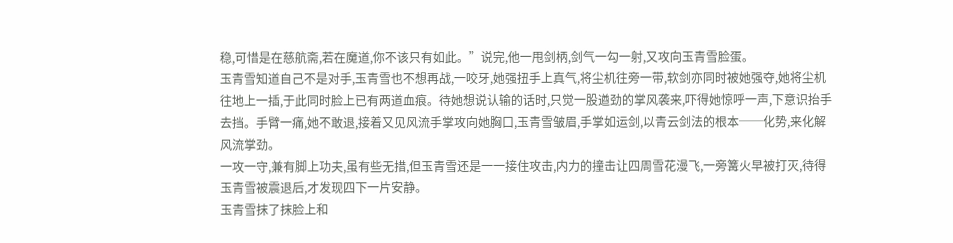稳,可惜是在慈航斋,若在魔道,你不该只有如此。”说完,他一甩剑柄,剑气一勾一射,又攻向玉青雪脸蛋。
玉青雪知道自己不是对手,玉青雪也不想再战,一咬牙,她强扭手上真气,将尘机往旁一带,软剑亦同时被她强夺,她将尘机往地上一插,于此同时脸上已有两道血痕。待她想说认输的话时,只觉一股遒劲的掌风袭来,吓得她惊呼一声,下意识抬手去挡。手臂一痛,她不敢退,接着又见风流手掌攻向她胸口,玉青雪皱眉,手掌如运剑,以青云剑法的根本──化势,来化解风流掌劲。
一攻一守,兼有脚上功夫,虽有些无措,但玉青雪还是一一接住攻击,内力的撞击让四周雪花漫飞,一旁篝火早被打灭,待得玉青雪被震退后,才发现四下一片安静。
玉青雪抹了抹脸上和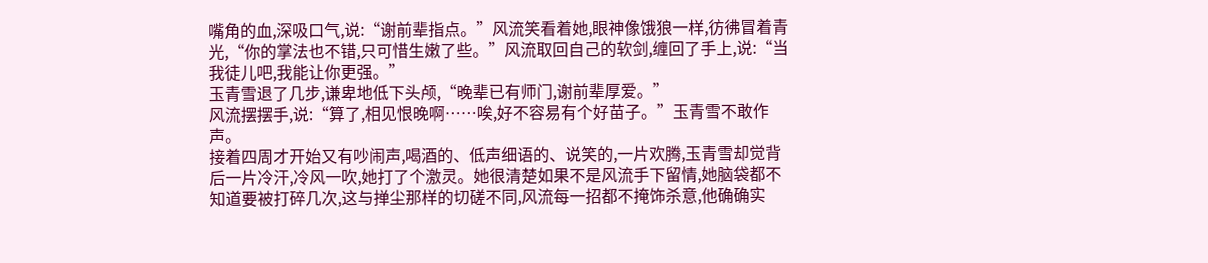嘴角的血,深吸口气,说:“谢前辈指点。”风流笑看着她,眼神像饿狼一样,彷彿冒着青光,“你的掌法也不错,只可惜生嫩了些。”风流取回自己的软剑,缠回了手上,说:“当我徒儿吧,我能让你更强。”
玉青雪退了几步,谦卑地低下头颅,“晚辈已有师门,谢前辈厚爱。”
风流摆摆手,说:“算了,相见恨晚啊……唉,好不容易有个好苗子。”玉青雪不敢作声。
接着四周才开始又有吵闹声,喝酒的、低声细语的、说笑的,一片欢腾,玉青雪却觉背后一片冷汗,冷风一吹,她打了个激灵。她很清楚如果不是风流手下留情,她脑袋都不知道要被打碎几次,这与掸尘那样的切磋不同,风流每一招都不掩饰杀意,他确确实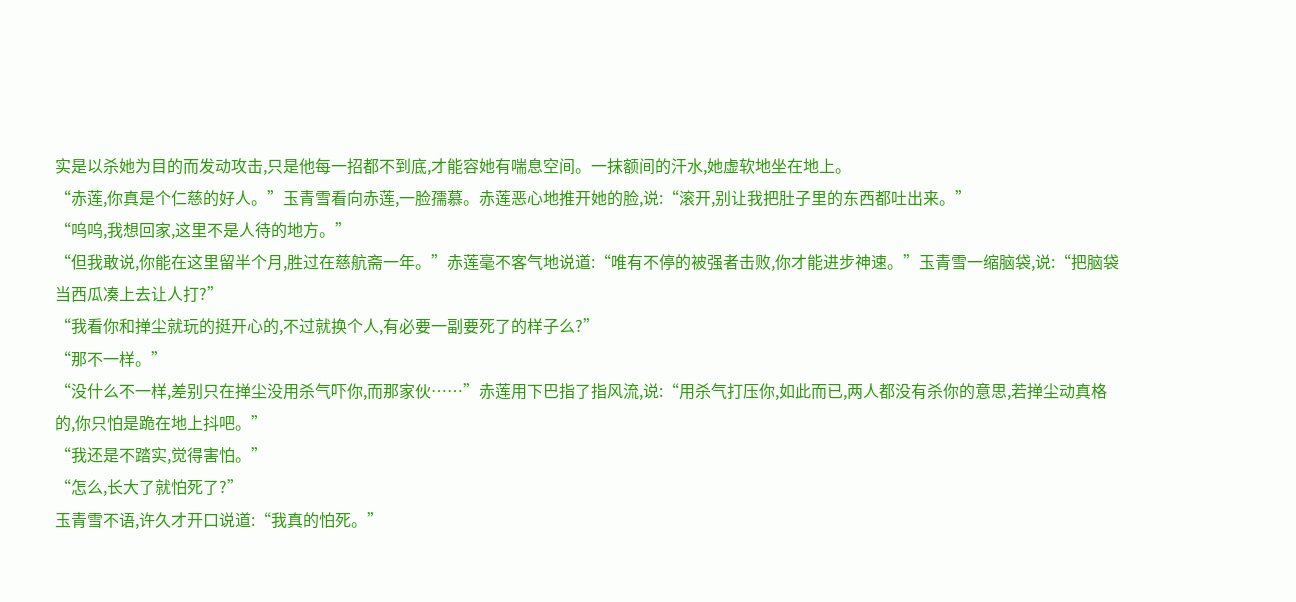实是以杀她为目的而发动攻击,只是他每一招都不到底,才能容她有喘息空间。一抹额间的汗水,她虚软地坐在地上。
“赤莲,你真是个仁慈的好人。”玉青雪看向赤莲,一脸孺慕。赤莲恶心地推开她的脸,说:“滚开,别让我把肚子里的东西都吐出来。”
“呜呜,我想回家,这里不是人待的地方。”
“但我敢说,你能在这里留半个月,胜过在慈航斋一年。”赤莲毫不客气地说道:“唯有不停的被强者击败,你才能进步神速。”玉青雪一缩脑袋,说:“把脑袋当西瓜凑上去让人打?”
“我看你和掸尘就玩的挺开心的,不过就换个人,有必要一副要死了的样子么?”
“那不一样。”
“没什么不一样,差别只在掸尘没用杀气吓你,而那家伙……”赤莲用下巴指了指风流,说:“用杀气打压你,如此而已,两人都没有杀你的意思,若掸尘动真格的,你只怕是跪在地上抖吧。”
“我还是不踏实,觉得害怕。”
“怎么,长大了就怕死了?”
玉青雪不语,许久才开口说道:“我真的怕死。”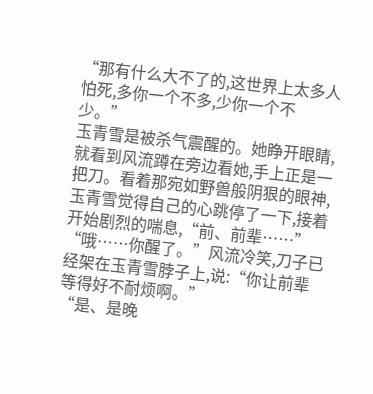“那有什么大不了的,这世界上太多人怕死,多你一个不多,少你一个不少。”
玉青雪是被杀气震醒的。她睁开眼睛,就看到风流蹲在旁边看她,手上正是一把刀。看着那宛如野兽般阴狠的眼神,玉青雪觉得自己的心跳停了一下,接着开始剧烈的喘息,“前、前辈……”
“哦……你醒了。”风流冷笑,刀子已经架在玉青雪脖子上,说:“你让前辈等得好不耐烦啊。”
“是、是晚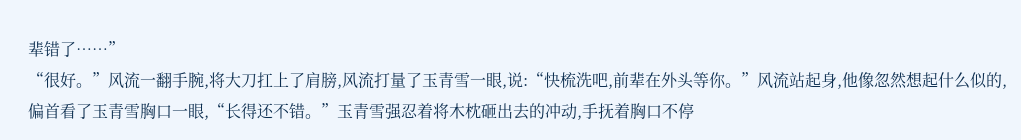辈错了……”
“很好。”风流一翻手腕,将大刀扛上了肩膀,风流打量了玉青雪一眼,说:“快梳洗吧,前辈在外头等你。”风流站起身,他像忽然想起什么似的,偏首看了玉青雪胸口一眼,“长得还不错。”玉青雪强忍着将木枕砸出去的冲动,手抚着胸口不停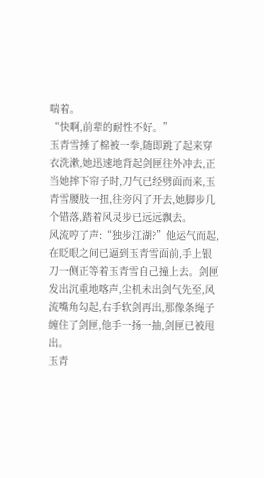喘着。
“快啊,前辈的耐性不好。”
玉青雪捶了棉被一拳,随即跳了起来穿衣洗漱,她迅速地背起剑匣往外冲去,正当她摔下帘子时,刀气已经劈面而来,玉青雪腰肢一扭,往旁闪了开去,她脚步几个错落,踏着风灵步已远远飘去。
风流哼了声:“独步江湖?”他运气而起,在眨眼之间已逼到玉青雪面前,手上银刀一侧正等着玉青雪自己撞上去。剑匣发出沉重地喀声,尘机未出剑气先至,风流嘴角勾起,右手软剑再出,那像条绳子缠住了剑匣,他手一扬一抽,剑匣已被甩出。
玉青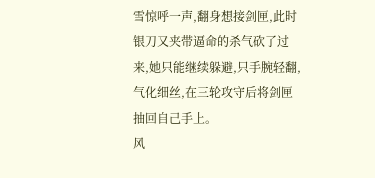雪惊呼一声,翻身想接剑匣,此时银刀又夹带逼命的杀气砍了过来,她只能继续躲避,只手腕轻翻,气化细丝,在三轮攻守后将剑匣抽回自己手上。
风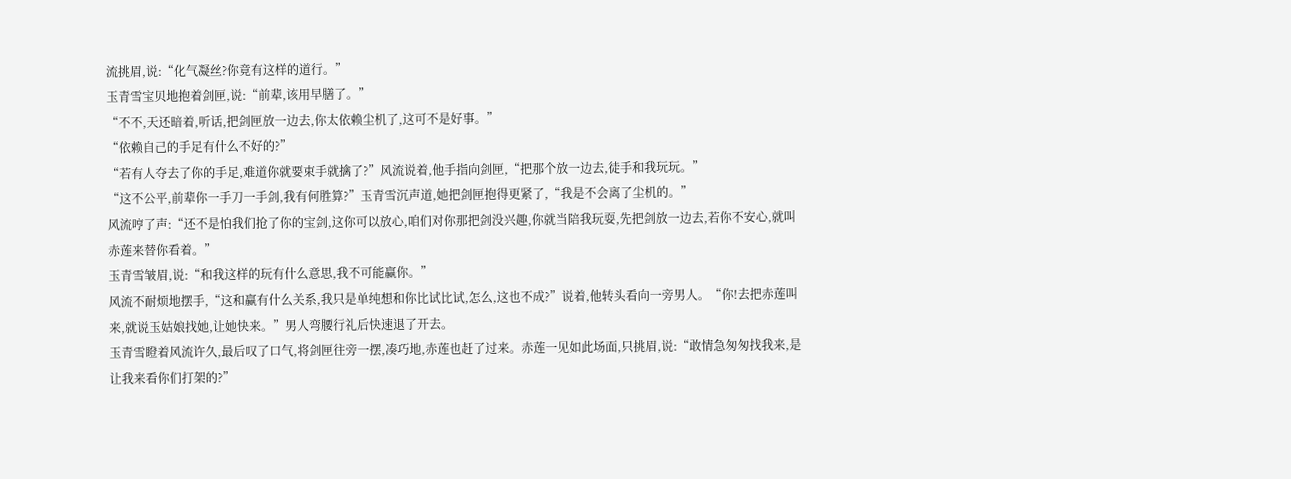流挑眉,说:“化气凝丝?你竟有这样的道行。”
玉青雪宝贝地抱着剑匣,说:“前辈,该用早膳了。”
“不不,天还暗着,听话,把剑匣放一边去,你太依赖尘机了,这可不是好事。”
“依赖自己的手足有什么不好的?”
“若有人夺去了你的手足,难道你就要束手就擒了?”风流说着,他手指向剑匣,“把那个放一边去,徒手和我玩玩。”
“这不公平,前辈你一手刀一手剑,我有何胜算?”玉青雪沉声道,她把剑匣抱得更紧了,“我是不会离了尘机的。”
风流哼了声:“还不是怕我们抢了你的宝剑,这你可以放心,咱们对你那把剑没兴趣,你就当陪我玩耍,先把剑放一边去,若你不安心,就叫赤莲来替你看着。”
玉青雪皱眉,说:“和我这样的玩有什么意思,我不可能赢你。”
风流不耐烦地摆手,“这和赢有什么关系,我只是单纯想和你比试比试,怎么,这也不成?”说着,他转头看向一旁男人。“你!去把赤莲叫来,就说玉姑娘找她,让她快来。”男人弯腰行礼后快速退了开去。
玉青雪瞪着风流许久,最后叹了口气,将剑匣往旁一摆,凑巧地,赤莲也赶了过来。赤莲一见如此场面,只挑眉,说:“敢情急匆匆找我来,是让我来看你们打架的?”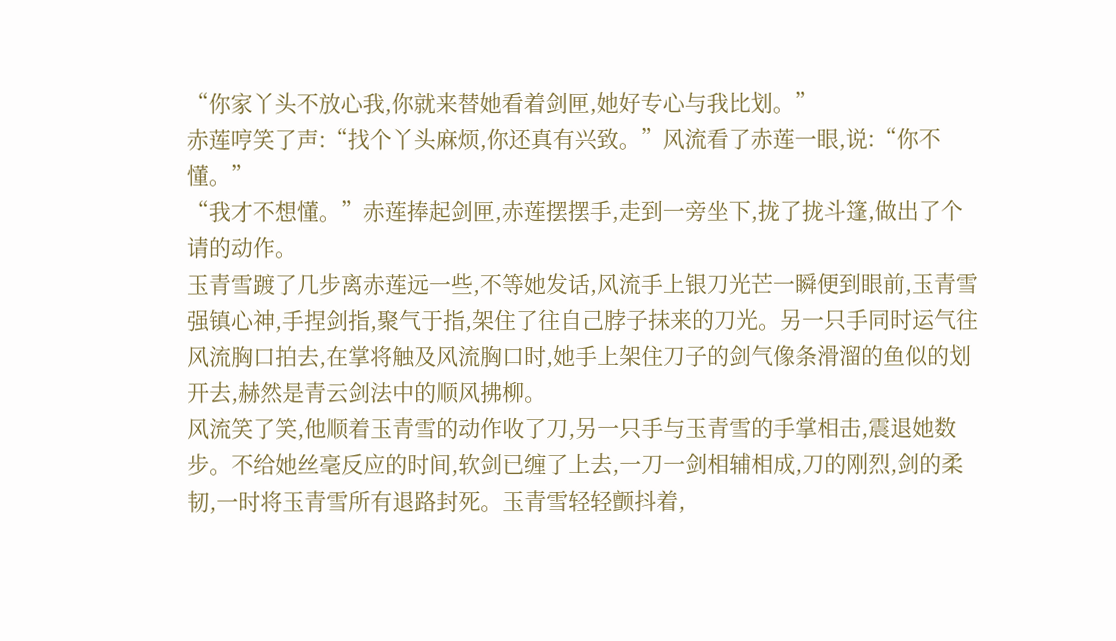“你家丫头不放心我,你就来替她看着剑匣,她好专心与我比划。”
赤莲哼笑了声:“找个丫头麻烦,你还真有兴致。”风流看了赤莲一眼,说:“你不懂。”
“我才不想懂。”赤莲捧起剑匣,赤莲摆摆手,走到一旁坐下,拢了拢斗篷,做出了个请的动作。
玉青雪踱了几步离赤莲远一些,不等她发话,风流手上银刀光芒一瞬便到眼前,玉青雪强镇心神,手捏剑指,聚气于指,架住了往自己脖子抹来的刀光。另一只手同时运气往风流胸口拍去,在掌将触及风流胸口时,她手上架住刀子的剑气像条滑溜的鱼似的划开去,赫然是青云剑法中的顺风拂柳。
风流笑了笑,他顺着玉青雪的动作收了刀,另一只手与玉青雪的手掌相击,震退她数步。不给她丝毫反应的时间,软剑已缠了上去,一刀一剑相辅相成,刀的刚烈,剑的柔韧,一时将玉青雪所有退路封死。玉青雪轻轻颤抖着,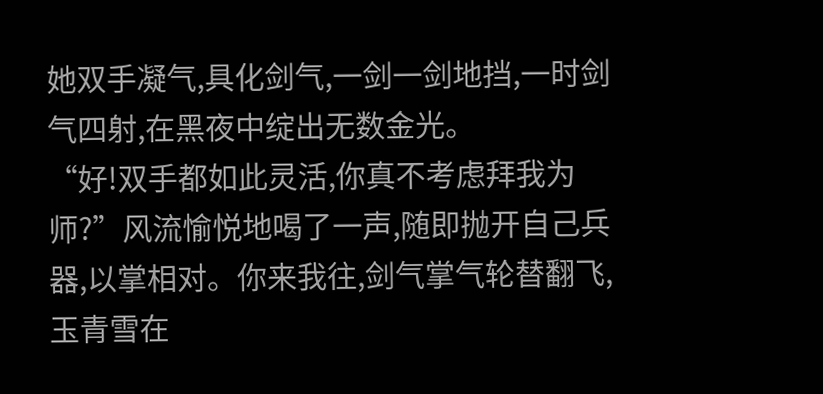她双手凝气,具化剑气,一剑一剑地挡,一时剑气四射,在黑夜中绽出无数金光。
“好!双手都如此灵活,你真不考虑拜我为师?”风流愉悦地喝了一声,随即抛开自己兵器,以掌相对。你来我往,剑气掌气轮替翻飞,玉青雪在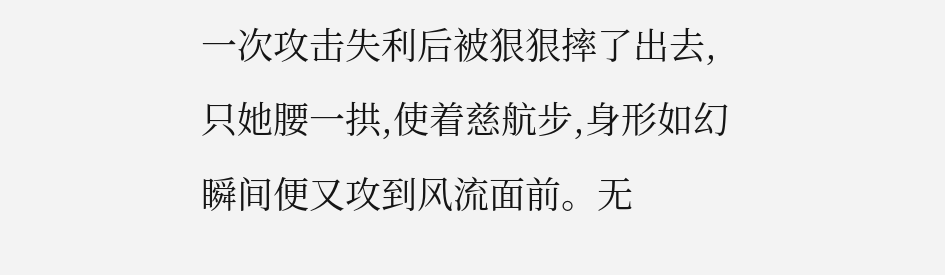一次攻击失利后被狠狠摔了出去,只她腰一拱,使着慈航步,身形如幻瞬间便又攻到风流面前。无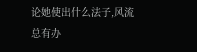论她使出什么法子,风流总有办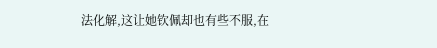法化解,这让她钦佩却也有些不服,在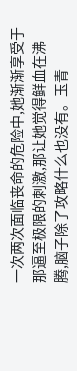一次两次面临丧命的危险中,她渐渐享受于那逼至极限的刺激,那让她觉得鲜血在沸腾,脑子除了攻略什么也没有。玉青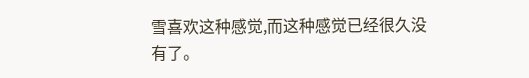雪喜欢这种感觉,而这种感觉已经很久没有了。